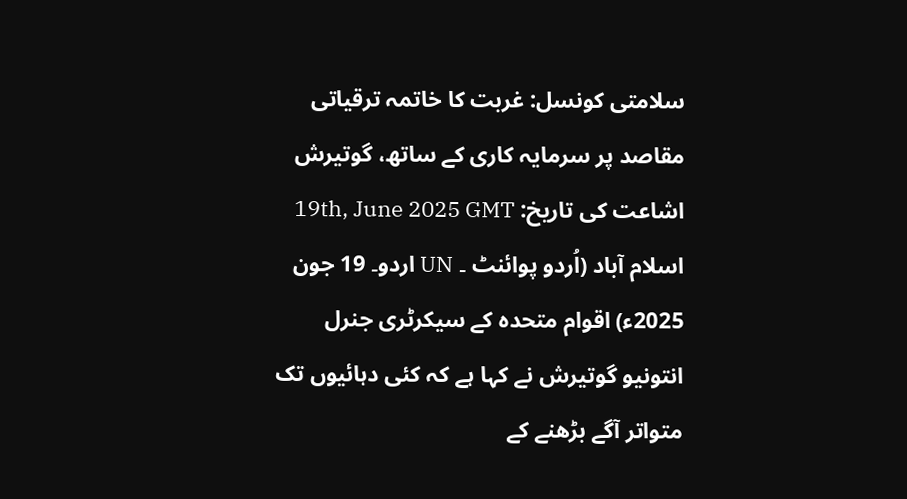سلامتی کونسل: غربت کا خاتمہ ترقیاتی مقاصد پر سرمایہ کاری کے ساتھ، گوتیرش
اشاعت کی تاریخ: 19th, June 2025 GMT
اسلام آباد (اُردو پوائنٹ ۔ UN اردو۔ 19 جون 2025ء) اقوام متحدہ کے سیکرٹری جنرل انتونیو گوتیرش نے کہا ہے کہ کئی دہائیوں تک متواتر آگے بڑھنے کے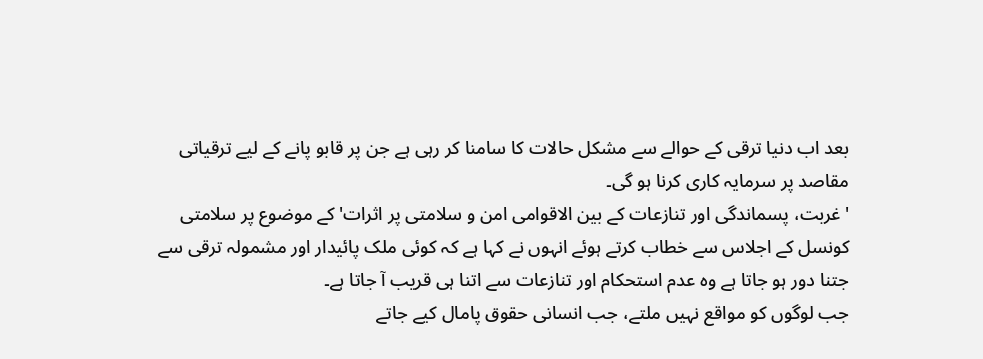بعد اب دنیا ترقی کے حوالے سے مشکل حالات کا سامنا کر رہی ہے جن پر قابو پانے کے لیے ترقیاتی مقاصد پر سرمایہ کاری کرنا ہو گی۔
'غربت، پسماندگی اور تنازعات کے بین الاقوامی امن و سلامتی پر اثرات' کے موضوع پر سلامتی کونسل کے اجلاس سے خطاب کرتے ہوئے انہوں نے کہا ہے کہ کوئی ملک پائیدار اور مشمولہ ترقی سے جتنا دور ہو جاتا ہے وہ عدم استحکام اور تنازعات سے اتنا ہی قریب آ جاتا ہے۔
جب لوگوں کو مواقع نہیں ملتے، جب انسانی حقوق پامال کیے جاتے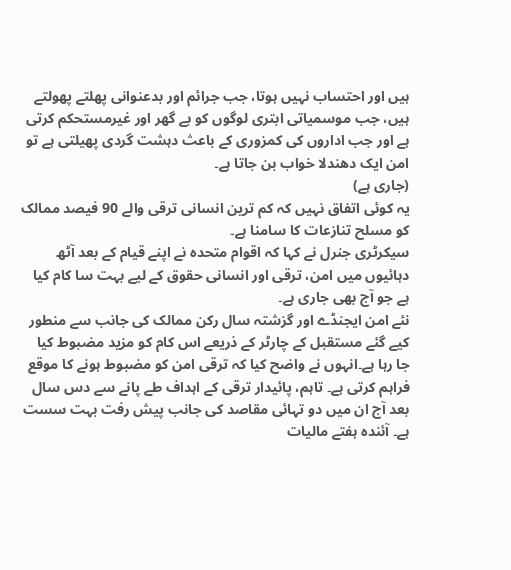ہیں اور احتساب نہیں ہوتا، جب جرائم اور بدعنوانی پھلتے پھولتے ہیں، جب موسمیاتی ابتری لوگوں کو بے گھر اور غیرمستحکم کرتی ہے اور جب اداروں کی کمزوری کے باعث دہشت گردی پھیلتی ہے تو امن ایک دھندلا خواب بن جاتا ہے۔
(جاری ہے)
یہ کوئی اتفاق نہیں کہ کم ترین انسانی ترقی والے 90 فیصد ممالک کو مسلح تنازعات کا سامنا ہے۔
سیکرٹری جنرل نے کہا کہ اقوام متحدہ نے اپنے قیام کے بعد آٹھ دہائیوں میں امن، ترقی اور انسانی حقوق کے لیے بہت سا کام کیا ہے جو آج بھی جاری ہے۔
نئے امن ایجنڈے اور گزشتہ سال رکن ممالک کی جانب سے منطور کیے گئے مستقبل کے چارٹر کے ذریعے اس کام کو مزید مضبوط کیا جا رہا ہے۔انہوں نے واضح کیا کہ ترقی امن کو مضبوط ہونے کا موقع فراہم کرتی ہے۔ تاہم، پائیدار ترقی کے اہداف طے پانے سے دس سال بعد آج ان میں دو تہائی مقاصد کی جانب پیش رفت بہت سست ہے۔ آئندہ ہفتے مالیات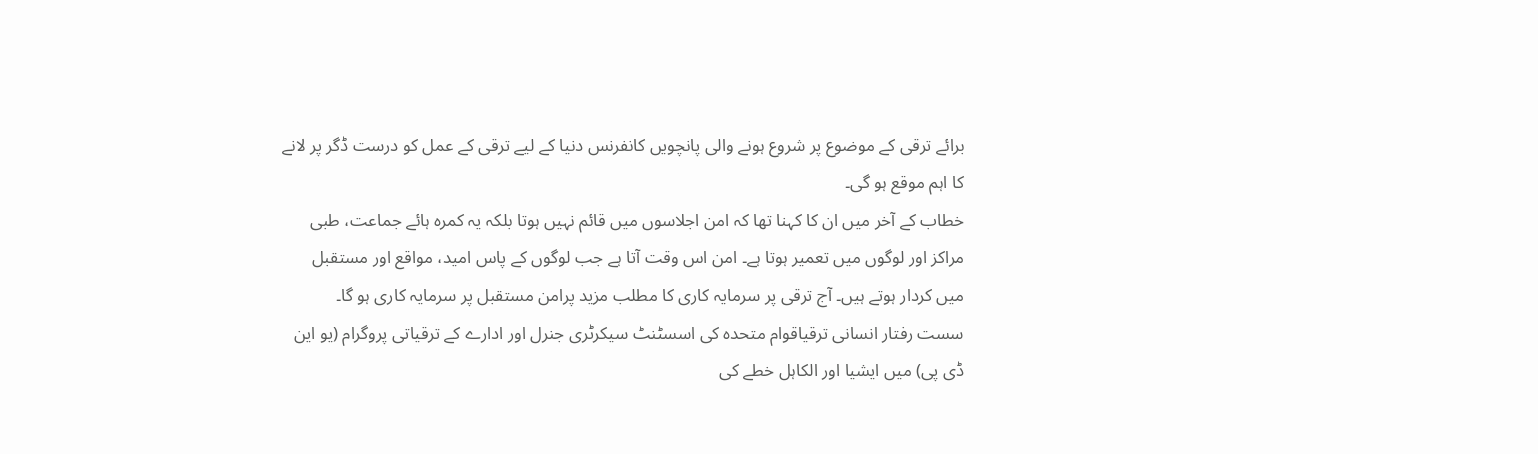برائے ترقی کے موضوع پر شروع ہونے والی پانچویں کانفرنس دنیا کے لیے ترقی کے عمل کو درست ڈگر پر لانے کا اہم موقع ہو گی۔
خطاب کے آخر میں ان کا کہنا تھا کہ امن اجلاسوں میں قائم نہیں ہوتا بلکہ یہ کمرہ ہائے جماعت، طبی مراکز اور لوگوں میں تعمیر ہوتا ہے۔ امن اس وقت آتا ہے جب لوگوں کے پاس امید، مواقع اور مستقبل میں کردار ہوتے ہیں۔ آج ترقی پر سرمایہ کاری کا مطلب مزید پرامن مستقبل پر سرمایہ کاری ہو گا۔
سست رفتار انسانی ترقیاقوام متحدہ کی اسسٹنٹ سیکرٹری جنرل اور ادارے کے ترقیاتی پروگرام (یو این ڈی پی) میں ایشیا اور الکاہل خطے کی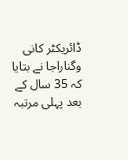ڈائریکٹر کانی وگناراجا نے بتایا کہ 35 سال کے بعد پہلی مرتبہ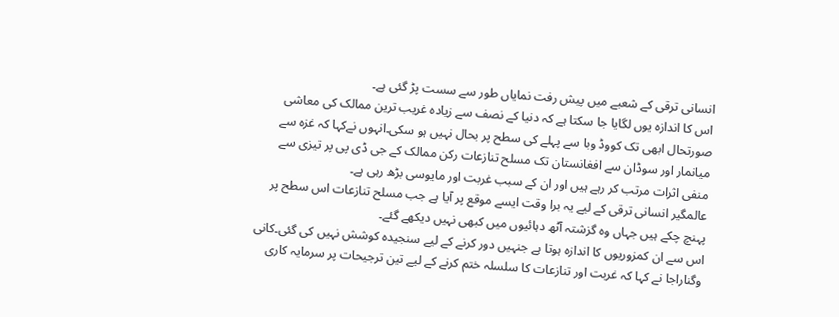انسانی ترقی کے شعبے میں پیش رفت نمایاں طور سے سست پڑ گئی ہے۔
اس کا اندازہ یوں لگایا جا سکتا ہے کہ دنیا کے نصف سے زیادہ غریب ترین ممالک کی معاشی صورتحال ابھی تک کووڈ وبا سے پہلے کی سطح پر بحال نہیں ہو سکی۔انہوں نےکہا کہ غزہ سے میانمار اور سوڈان سے افغانستان تک مسلح تنازعات رکن ممالک کے جی ڈی پی پر تیزی سے منفی اثرات مرتب کر رہے ہیں اور ان کے سبب غربت اور مایوسی بڑھ رہی ہے۔
عالمگیر انسانی ترقی کے لیے یہ برا وقت ایسے موقع پر آیا ہے جب مسلح تنازعات اس سطح پر پہنچ چکے ہیں جہاں وہ گزشتہ آٹھ دہائیوں میں کبھی نہیں دیکھے گئے۔
اس سے ان کمزوریوں کا اندازہ ہوتا ہے جنہیں دور کرنے کے لیے سنجیدہ کوشش نہیں کی گئی۔کانی وگناراجا نے کہا کہ غربت اور تنازعات کا سلسلہ ختم کرنے کے لیے تین ترجیحات پر سرمایہ کاری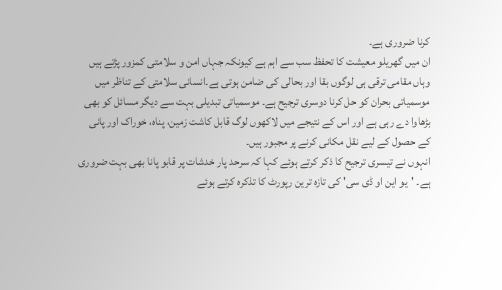کرنا ضروری ہے۔
ان میں گھریلو معیشت کا تحفظ سب سے اہم ہے کیونکہ جہاں امن و سلامتی کمزور پڑتے ہیں وہاں مقامی ترقی ہی لوگوں بقا اور بحالی کی ضامن ہوتی ہے۔انسانی سلامتی کے تناظر میں موسمیاتی بحران کو حل کرنا دوسری ترجیح ہے۔ موسمیاتی تبدیلی بہت سے دیگر مسائل کو بھی بڑھاوا دے رہی ہے اور اس کے نتیجے میں لاکھوں لوگ قابل کاشت زمین، پناہ، خوراک اور پانی کے حصول کے لیے نقل مکانی کرنے پر مجبور ہیں۔
انہوں نے تیسری ترجیح کا ذکر کرتے ہوئے کہا کہ سرحد پار خدشات پر قابو پانا بھی بہت ضروری ہے۔ 'یو این او ڈی سی' کی تازہ ترین رپورٹ کا تذکرہ کرتے ہوئے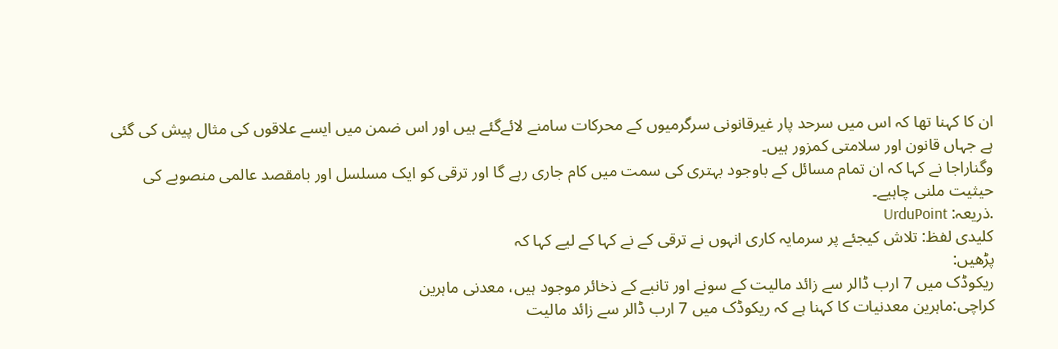ان کا کہنا تھا کہ اس میں سرحد پار غیرقانونی سرگرمیوں کے محرکات سامنے لائےگئے ہیں اور اس ضمن میں ایسے علاقوں کی مثال پیش کی گئی ہے جہاں قانون اور سلامتی کمزور ہیں۔
وگناراجا نے کہا کہ ان تمام مسائل کے باوجود بہتری کی سمت میں کام جاری رہے گا اور ترقی کو ایک مسلسل اور بامقصد عالمی منصوبے کی حیثیت ملنی چاہیے۔
.ذریعہ: UrduPoint
کلیدی لفظ: تلاش کیجئے پر سرمایہ کاری انہوں نے ترقی کے نے کہا کے لیے کہا کہ
پڑھیں:
ریکوڈک میں 7 ارب ڈالر سے زائد مالیت کے سونے اور تانبے کے ذخائر موجود ہیں، معدنی ماہرین
کراچی:ماہرین معدنیات کا کہنا ہے کہ ریکوڈک میں 7 ارب ڈالر سے زائد مالیت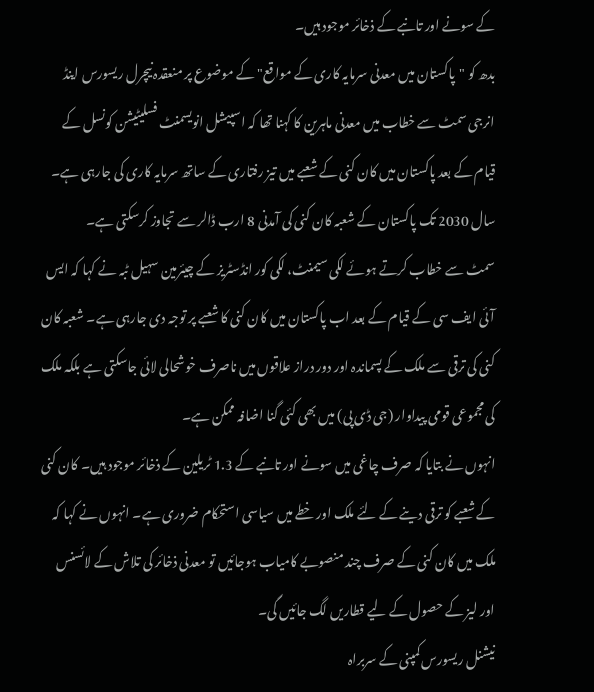کے سونے اور تانبے کے ذخائر موجود ہیں۔
بدھ کو "پاکستان میں معدنی سرمایہ کاری کے مواقع" کے موضوع پر منعقدہ نیچرل ریسورس اینڈ انرجی سمٹ سے خطاب میں معدنی ماہرین کا کہنا تھا کہ اسپیشل انویسمنٹ فسلیٹیشن کونسل کے قیام کے بعد پاکستان میں کان کنی کے شعبے میں تیز رفتاری کے ساتھ سرمایہ کاری کی جارہی ہے۔ سال 2030 تک پاکستان کے شعبہ کان کنی کی آمدنی 8 ارب ڈالر سے تجاوز کرسکتی ہے۔
سمٹ سے خطاب کرتے ہوئے لکی سیمنٹ، لکی کور انڈسٹریز کے چیئرمین سہیل ٹبہ نے کہا کہ ایس آئی ایف سی کے قیام کے بعد اب پاکستان میں کان کنی کا شعبے پر توجہ دی جارہی ہے۔ شعبہ کان کنی کی ترقی سے ملک کے پسماندہ اور دور دراز علاقوں میں ناصرف خوشحالی لائی جاسکتی ہے بلکہ ملک کی مجموعی قومی پیداوار (جی ڈی پی) میں بھی کئی گنا اضافہ ممکن ہے۔
انہوں نے بتایا کہ صرف چاغی میں سونے اور تانبے کے 1.3 ٹریلین کے ذخائر موجود ہیں۔ کان کنی کے شعبے کو ترقی دینے کے لئے ملک اور خطے میں سیاسی استحکام ضروری ہے۔ انہوں نے کہا کہ ملک میں کان کنی کے صرف چند منصوبے کامیاب ہوجائیں تو معدنی ذخائر کی تلاش کے لائسنس اور لیز کے حصول کے لیے قطاریں لگ جائیں گی۔
نیشنل ریسورس کمپنی کے سربراہ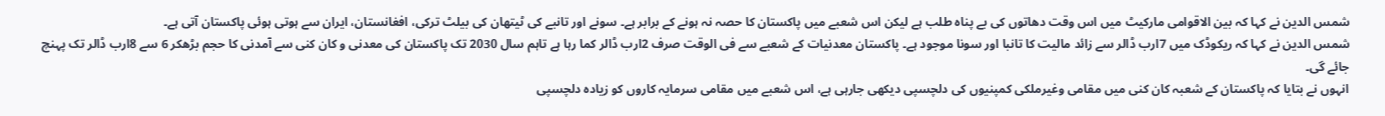شمس الدین نے کہا کہ بین الاقوامی مارکیٹ میں اس وقت دھاتوں کی بے پناہ طلب ہے لیکن اس شعبے میں پاکستان کا حصہ نہ ہونے کے برابر ہے۔ سونے اور تانبے کی ٹیتھان کی بیلٹ ترکی، افغانستان، ایران سے ہوتی ہوئی پاکستان آتی ہے۔
شمس الدین نے کہا کہ ریکوڈک میں 7ارب ڈالر سے زائد مالیت کا تانبا اور سونا موجود ہے۔ پاکستان معدنیات کے شعبے سے فی الوقت صرف 2ارب ڈالر کما رہا ہے تاہم سال 2030 تک پاکستان کی معدنی و کان کنی سے آمدنی کا حجم بڑھکر 6 سے 8ارب ڈالر تک پہنچ جائے گی۔
انہوں نے بتایا کہ پاکستان کے شعبہ کان کنی میں مقامی وغیرملکی کمپنیوں کی دلچسپی دیکھی جارہی ہے، اس شعبے میں مقامی سرمایہ کاروں کو زیادہ دلچسپی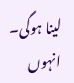لینا ہوگی۔ انہوں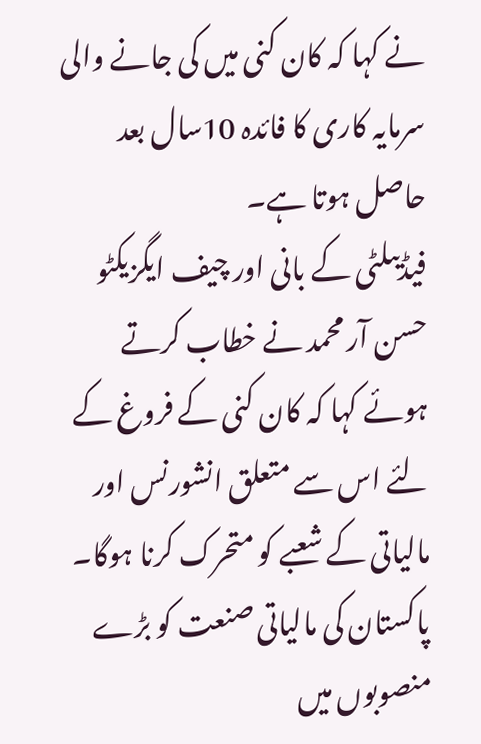نے کہا کہ کان کنی میں کی جانے والی سرمایہ کاری کا فائدہ 10سال بعد حاصل ہوتا ہے۔
فیڈیںلٹی کے بانی اور چیف ایگزیکٹو حسن آر محمد نے خطاب کرتے ہوئے کہا کہ کان کنی کے فروغ کے لئے اس سے متعلق انشورنس اور مالیاتی کے شعبے کو متحرک کرنا ہوگا۔ پاکستان کی مالیاتی صنعت کو بڑے منصوبوں میں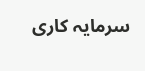سرمایہ کاری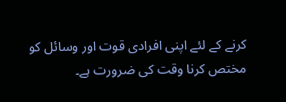کرنے کے لئے اپنی افرادی قوت اور وسائل کو مختص کرنا وقت کی ضرورت ہے۔